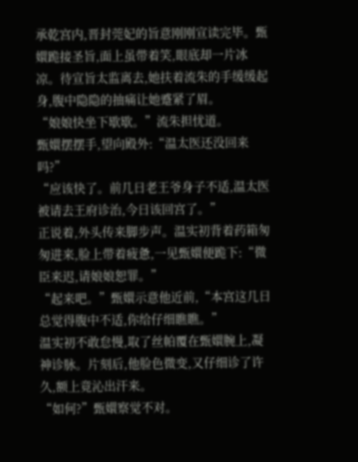承乾宫内,晋封莞妃的旨意刚刚宣读完毕。甄嬛跪接圣旨,面上虽带着笑,眼底却一片冰凉。待宣旨太监离去,她扶着流朱的手缓缓起身,腹中隐隐的抽痛让她蹙紧了眉。
“娘娘快坐下歇歇。”流朱担忧道。
甄嬛摆摆手,望向殿外:“温太医还没回来吗?”
“应该快了。前几日老王爷身子不适,温太医被请去王府诊治,今日该回宫了。”
正说着,外头传来脚步声。温实初背着药箱匆匆进来,脸上带着疲惫,一见甄嬛便跪下:“微臣来迟,请娘娘恕罪。”
“起来吧。”甄嬛示意他近前,“本宫这几日总觉得腹中不适,你给仔细瞧瞧。”
温实初不敢怠慢,取了丝帕覆在甄嬛腕上,凝神诊脉。片刻后,他脸色微变,又仔细诊了许久,额上竟沁出汗来。
“如何?”甄嬛察觉不对。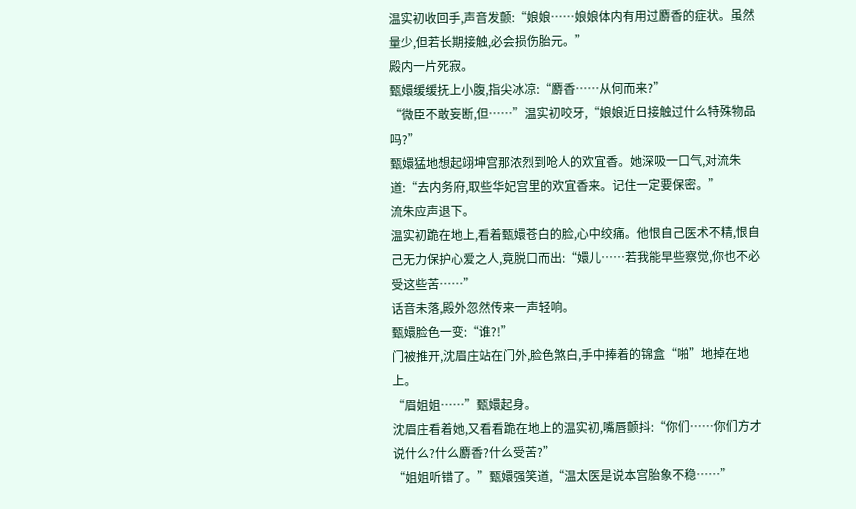温实初收回手,声音发颤:“娘娘……娘娘体内有用过麝香的症状。虽然量少,但若长期接触,必会损伤胎元。”
殿内一片死寂。
甄嬛缓缓抚上小腹,指尖冰凉:“麝香……从何而来?”
“微臣不敢妄断,但……”温实初咬牙,“娘娘近日接触过什么特殊物品吗?”
甄嬛猛地想起翊坤宫那浓烈到呛人的欢宜香。她深吸一口气,对流朱道:“去内务府,取些华妃宫里的欢宜香来。记住一定要保密。”
流朱应声退下。
温实初跪在地上,看着甄嬛苍白的脸,心中绞痛。他恨自己医术不精,恨自己无力保护心爱之人,竟脱口而出:“嬛儿……若我能早些察觉,你也不必受这些苦……”
话音未落,殿外忽然传来一声轻响。
甄嬛脸色一变:“谁?!”
门被推开,沈眉庄站在门外,脸色煞白,手中捧着的锦盒“啪”地掉在地上。
“眉姐姐……”甄嬛起身。
沈眉庄看着她,又看看跪在地上的温实初,嘴唇颤抖:“你们……你们方才说什么?什么麝香?什么受苦?”
“姐姐听错了。”甄嬛强笑道,“温太医是说本宫胎象不稳……”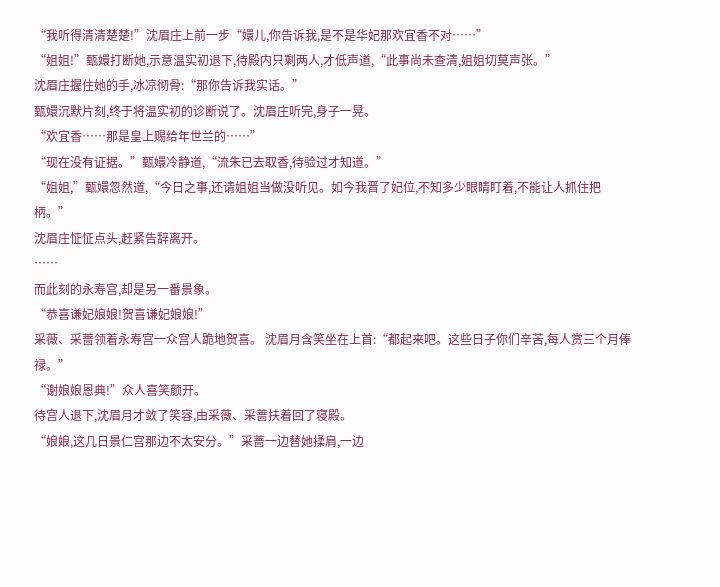“我听得清清楚楚!”沈眉庄上前一步“嬛儿,你告诉我,是不是华妃那欢宜香不对……”
“姐姐!”甄嬛打断她,示意温实初退下,待殿内只剩两人,才低声道,“此事尚未查清,姐姐切莫声张。”
沈眉庄握住她的手,冰凉彻骨:“那你告诉我实话。”
甄嬛沉默片刻,终于将温实初的诊断说了。沈眉庄听完,身子一晃。
“欢宜香……那是皇上赐给年世兰的……”
“现在没有证据。”甄嬛冷静道,“流朱已去取香,待验过才知道。”
“姐姐,”甄嬛忽然道,“今日之事,还请姐姐当做没听见。如今我晋了妃位,不知多少眼睛盯着,不能让人抓住把柄。”
沈眉庄怔怔点头,赶紧告辞离开。
……
而此刻的永寿宫,却是另一番景象。
“恭喜谦妃娘娘!贺喜谦妃娘娘!”
采薇、采蔷领着永寿宫一众宫人跪地贺喜。 沈眉月含笑坐在上首:“都起来吧。这些日子你们辛苦,每人赏三个月俸禄。”
“谢娘娘恩典!”众人喜笑颜开。
待宫人退下,沈眉月才敛了笑容,由采薇、采蔷扶着回了寝殿。
“娘娘,这几日景仁宫那边不太安分。”采蔷一边替她揉肩,一边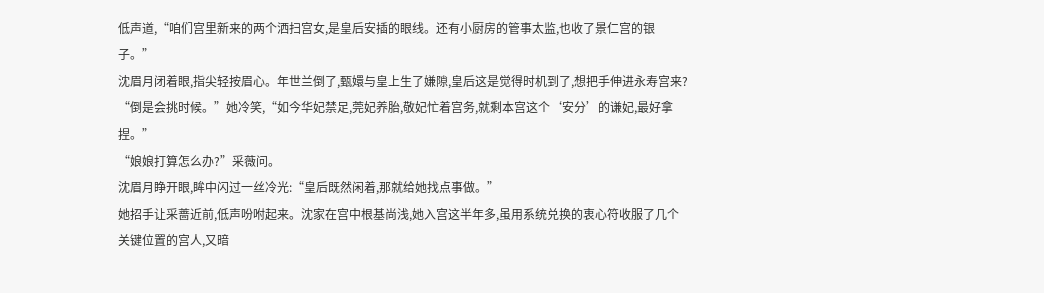低声道,“咱们宫里新来的两个洒扫宫女,是皇后安插的眼线。还有小厨房的管事太监,也收了景仁宫的银子。”
沈眉月闭着眼,指尖轻按眉心。年世兰倒了,甄嬛与皇上生了嫌隙,皇后这是觉得时机到了,想把手伸进永寿宫来?
“倒是会挑时候。”她冷笑,“如今华妃禁足,莞妃养胎,敬妃忙着宫务,就剩本宫这个‘安分’的谦妃,最好拿捏。”
“娘娘打算怎么办?”采薇问。
沈眉月睁开眼,眸中闪过一丝冷光:“皇后既然闲着,那就给她找点事做。”
她招手让采蔷近前,低声吩咐起来。沈家在宫中根基尚浅,她入宫这半年多,虽用系统兑换的衷心符收服了几个关键位置的宫人,又暗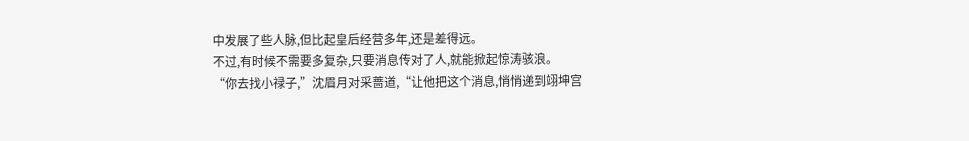中发展了些人脉,但比起皇后经营多年,还是差得远。
不过,有时候不需要多复杂,只要消息传对了人,就能掀起惊涛骇浪。
“你去找小禄子,”沈眉月对采蔷道,“让他把这个消息,悄悄递到翊坤宫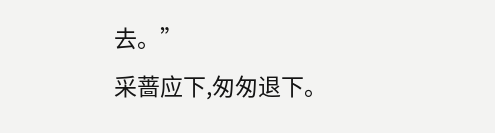去。”
采蔷应下,匆匆退下。